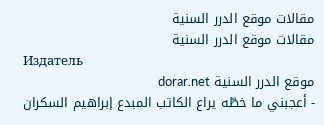مقالات موقع الدرر السنية
مقالات موقع الدرر السنية
Издатель
موقع الدرر السنية dorar.net
- أعجبني ما خطّه يراع الكاتب المبدع إبراهيم السكران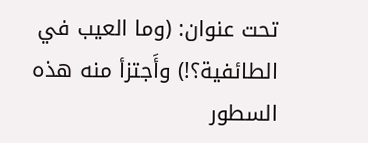تحت عنوان: (وما العيب في الطائفية؟!) وأَجتزأ منه هذه السطور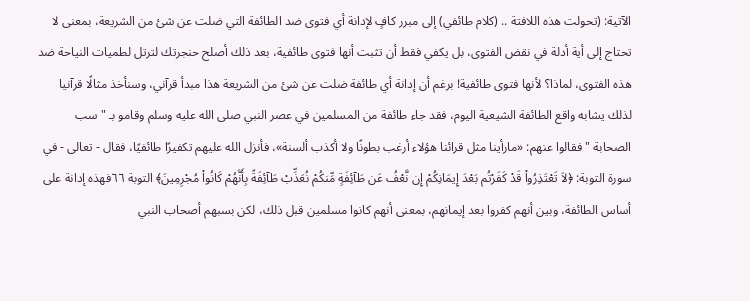الآتية: (تحولت هذه اللافتة .. (كلام طائفي) إلى مبرر كافٍ لإدانة أي فتوى ضد الطائفة التي ضلت عن شئ من الشريعة، بمعنى لا تحتاج إلى أية أدلة في نقض الفتوى، بل يكفي فقط أن تثبت أنها فتوى طائفية، بعد ذلك أصلح حنجرتك لترتل لطميات النياحة ضد هذه الفتوى، لماذا؟ لأنها فتوى طائفية! برغم أن إدانة أي طائفة ضلت عن شئ من الشريعة هذا مبدأ قرآني، وسنأخذ مثالًا قرآنيا لذلك يشابه واقع الطائفة الشيعية اليوم، فقد جاء طائفة من المسلمين في عصر النبي صلى الله عليه وسلم وقامو بـ " سب الصحابة " فقالوا عنهم: «مارأينا مثل قرائنا هؤلاء أرغب بطونًا ولا أكذب ألسنة»، فأنزل الله عليهم تكفيرًا طائفيًا، فقال - تعالى - في سورة التوبة: ﴿لاَ تَعْتَذِرُواْ قَدْ كَفَرْتُم بَعْدَ إِيمَانِكُمْ إِن نَّعْفُ عَن طَآئِفَةٍ مِّنكُمْ نُعَذِّبْ طَآئِفَةً بِأَنَّهُمْ كَانُواْ مُجْرِمِينَ﴾ التوبة ٦٦فهذه إدانة على أساس الطائفة، وبين أنهم كفروا بعد إيمانهم، بمعنى أنهم كانوا مسلمين قبل ذلك، لكن بسبهم أصحاب النبي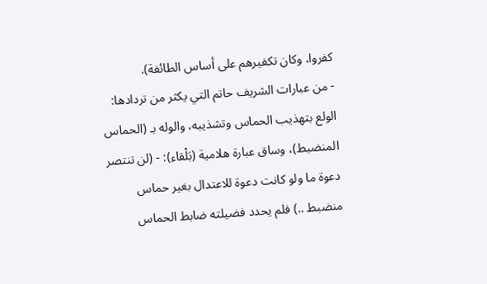كفروا، وكان تكفيرهم على أساس الطائفة).
- من عبارات الشريف حاتم التي يكثر من تردادها: الولع بتهذيب الحماس وتشذيبه، والوله بـ (الحماس المنضبط)، وساق عبارة هلامية (بَلْقاء): - (لن تنتصر دعوة ما ولو كانت دعوة للاعتدال بغير حماس منضبط ..) فلم يحدد فضيلته ضابط الحماس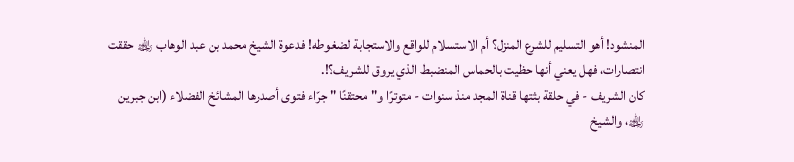المنشود! أهو التسليم للشرع المنزل؟ أم الاستسلام للواقع والاستجابة لضغوطه! فدعوة الشيخ محمد بن عبد الوهاب ﵀ حققت انتصارات، فهل يعني أنها حظيت بالحماس المنضبط الذي يروق للشريف؟!.
كان الشريف - في حلقة بثتها قناة المجد منذ سنوات - متوترًا و" محتقنًا " جرّاء فتوى أصدرها المشائخ الفضلاء (ابن جبرين ﵀، والشيخ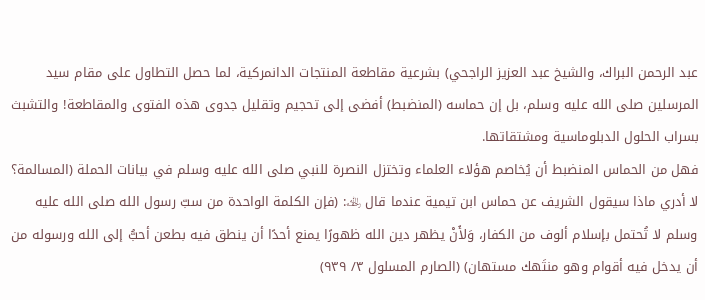عبد الرحمن البراك، والشيخ عبد العزيز الراجحي) بشرعية مقاطعة المنتجات الدانمركية، لما حصل التطاول على مقام سيد المرسلين صلى الله عليه وسلم، بل إن حماسه (المنضبط) أفضى إلى تحجيم وتقليل جدوى هذه الفتوى والمقاطعة! والتشبث بسراب الحلول الدبلوماسية ومشتقاتها.
فهل من الحماس المنضبط أن يُخاصم هؤلاء العلماء وتختزل النصرة للنبي صلى الله عليه وسلم في بيانات الحملة (المسالمة؟
لا أدري ماذا سيقول الشريف عن حماس ابن تيمية عندما قال ﵀: (فإن الكلمة الواحدة من سبّ رسول الله صلى الله عليه وسلم لا تُحتمل بإسلام ألوف من الكفار، وَلأَنْ يظهر دين الله ظهورًا يمنع أحدًا أن ينطق فيه بطعن أحبُّ إلى الله ورسوله من أن يدخل فيه أقوام وهو منتَهك مستهان) (الصارم المسلول ٣/ ٩٣٩)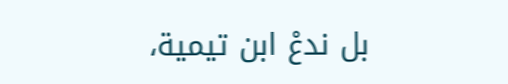بل ندعْ ابن تيمية،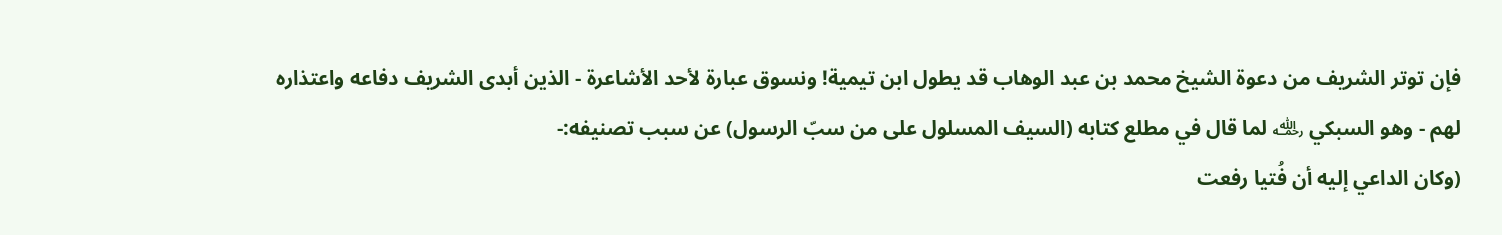فإن توتر الشريف من دعوة الشيخ محمد بن عبد الوهاب قد يطول ابن تيمية! ونسوق عبارة لأحد الأشاعرة - الذين أبدى الشريف دفاعه واعتذاره لهم - وهو السبكي ﵀ لما قال في مطلع كتابه (السيف المسلول على من سبّ الرسول) عن سبب تصنيفه:-
(وكان الداعي إليه أن فُتيا رفعت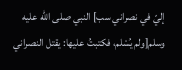إليّ في نصراني سب] النبي صلى الله عليه وسلم[ولم يُسْلم، فكتبتُ عليها: يقتل النصراني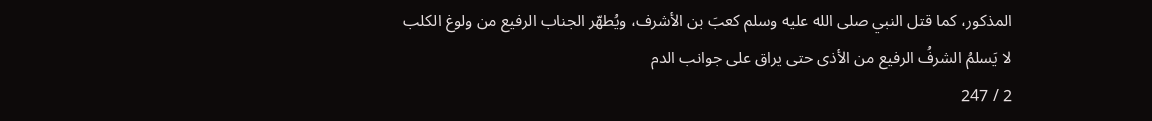المذكور، كما قتل النبي صلى الله عليه وسلم كعبَ بن الأشرف، ويُطهّر الجناب الرفيع من ولوغ الكلب
لا يَسلمُ الشرفُ الرفيع من الأذى حتى يراق على جوانب الدم
2 / 247